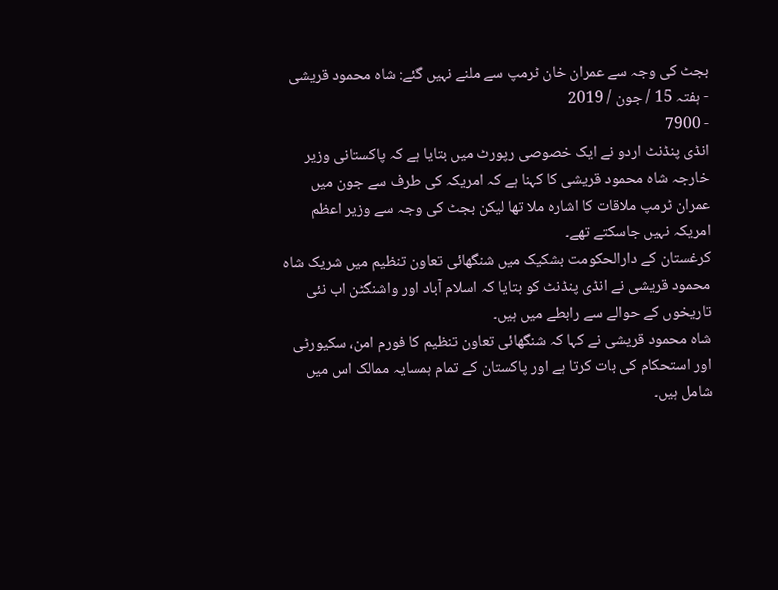بجٹ کی وجہ سے عمران خان ٹرمپ سے ملنے نہیں گئے: شاہ محمود قریشی
- ہفتہ 15 / جون / 2019
- 7900
انڈی پنڈنٹ اردو نے ایک خصوصی رپورٹ میں بتایا ہے کہ پاکستانی وزیر خارجہ شاہ محمود قریشی کا کہنا ہے کہ امریکہ کی طرف سے جون میں عمران ٹرمپ ملاقات کا اشارہ ملا تھا لیکن بجٹ کی وجہ سے وزیر اعظم امریکہ نہیں جاسکتے تھے۔
کرغستان کے دارالحکومت بشکیک میں شنگھائی تعاون تنظیم میں شریک شاہ محمود قریشی نے انڈی پنڈنٹ کو بتایا کہ اسلام آباد اور واشنگٹن اب نئی تاریخوں کے حوالے سے رابطے میں ہیں۔
شاہ محمود قریشی نے کہا کہ شنگھائی تعاون تنظیم کا فورم امن، سکیورٹی اور استحکام کی بات کرتا ہے اور پاکستان کے تمام ہمسایہ ممالک اس میں شامل ہیں۔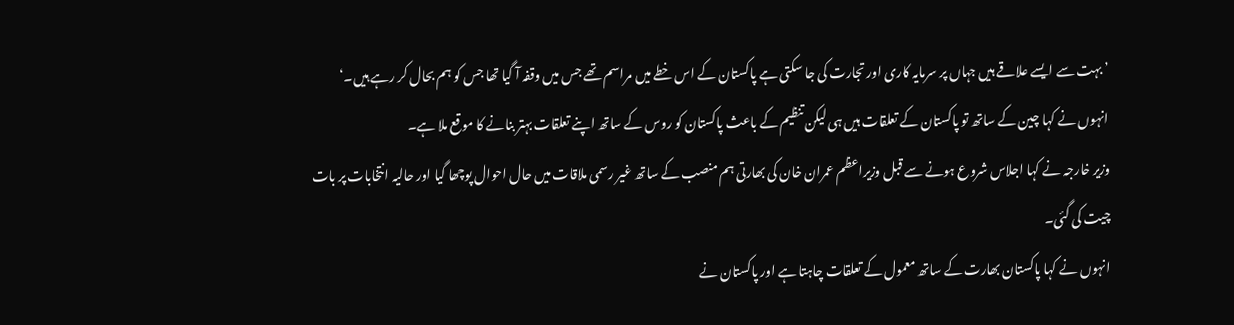’بہت سے ایسے علاقے ہیں جہاں پر سرمایہ کاری اور تجارت کی جا سکتی ہے پاکستان کے اس خطے میں مراسم تھے جس میں وقفہ آ گیا تھا جس کو ہم بحال کر رہے ہیں۔‘
انہوں نے کہا چین کے ساتھ تو پاکستان کے تعلقات ہیں ہی لیکن تنظیم کے باعث پاکستان کو روس کے ساتھ اپنے تعلقات بہتر بنانے کا موقع ملا ہے۔
وزیر خارجہ نے کہا اجلاس شروع ہونے سے قبل وزیراعظم عمران خان کی بھارتی ہم منصب کے ساتھ غیر رسمی ملاقات میں حال احوال پوچھا گیا اور حالیہ انتخابات پر بات چیت کی گئی۔
انہوں نے کہا پاکستان بھارت کے ساتھ معمول کے تعلقات چاہتا ہے اور پاکستان نے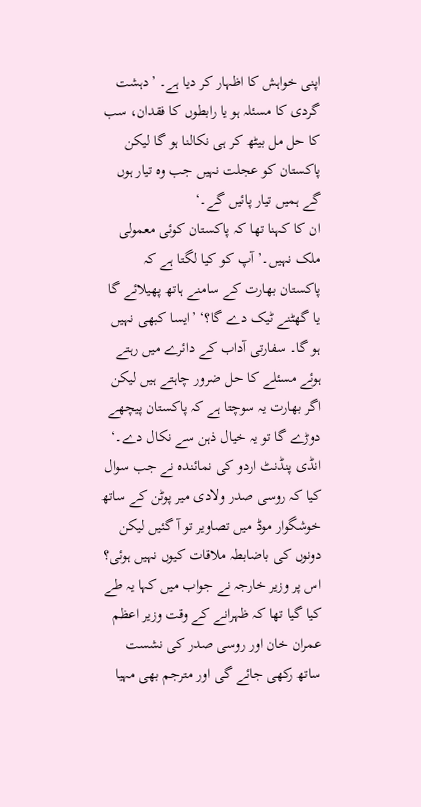اپنی خواہش کا اظہار کر دیا ہے۔ ’دہشت گردی کا مسئلہ ہو یا رابطوں کا فقدان، سب کا حل مل بیٹھ کر ہی نکالنا ہو گا لیکن پاکستان کو عجلت نہیں جب وہ تیار ہوں گے ہمیں تیار پائیں گے۔‘
ان کا کہنا تھا کہ پاکستان کوئی معمولی ملک نہیں۔’آپ کو کیا لگتا ہے کہ پاکستان بھارت کے سامنے ہاتھ پھیلائے گا یا گھٹنے ٹیک دے گا؟‘ ’ایسا کبھی نہیں ہو گا۔ سفارتی آداب کے دائرے میں رہتے ہوئے مسئلے کا حل ضرور چاہتے ہیں لیکن اگر بھارت یہ سوچتا ہے کہ پاکستان پیچھے دوڑے گا تو یہ خیال ذہن سے نکال دے۔‘
انڈی پنڈنٹ اردو کی نمائندہ نے جب سوال کیا کہ روسی صدر ولادی میر پوٹن کے ساتھ خوشگوار موڈ میں تصاویر تو آ گئیں لیکن دونوں کی باضابطہ ملاقات کیوں نہیں ہوئی؟ اس پر وزیر خارجہ نے جواب میں کہا یہ طے کیا گیا تھا کہ ظہرانے کے وقت وزیر اعظم عمران خان اور روسی صدر کی نشست ساتھ رکھی جائے گی اور مترجم بھی مہیا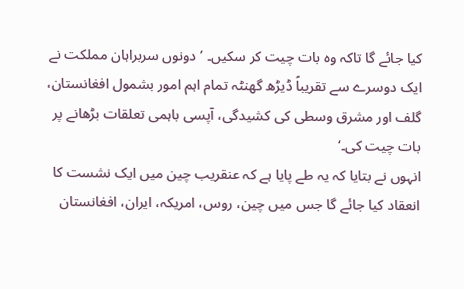کیا جائے گا تاکہ وہ بات چیت کر سکیں۔ ’دونوں سربراہان مملکت نے ایک دوسرے سے تقریباً ڈیڑھ گھنٹہ تمام اہم امور بشمول افغانستان، گلف اور مشرق وسطی کی کشیدگی، آپسی باہمی تعلقات بڑھانے پر بات چیت کی۔‘
انہوں نے بتایا کہ یہ طے پایا ہے کہ عنقریب چین میں ایک نشست کا انعقاد کیا جائے گا جس میں چین، روس، امریکہ، ایران، افغانستان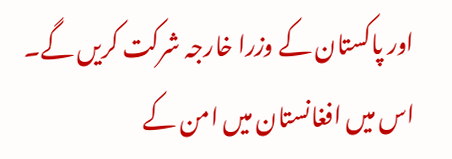اور پاکستان کے وزرا خارجہ شرکت کریں گے۔ اس میں افغانستان میں امن کے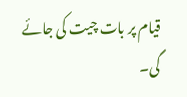قیام پر بات چیت کی جائے گی۔